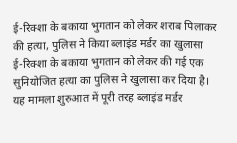ई-रिक्शा के बकाया भुगतान को लेकर शराब पिलाकर की हत्या, पुलिस ने किया ब्लाइंड मर्डर का खुलासा
ई-रिक्शा के बकाया भुगतान को लेकर की गई एक सुनियोजित हत्या का पुलिस ने खुलासा कर दिया है। यह मामला शुरुआत में पूरी तरह ब्लाइंड मर्डर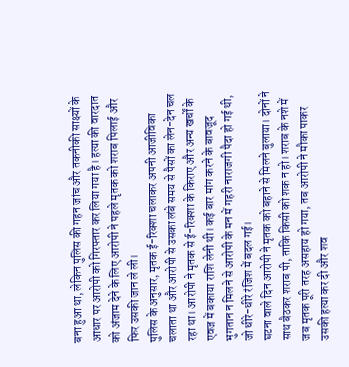बना हुआ था, लेकिन पुलिस की गहन जांच और तकनीकी साक्ष्यों के आधार पर आरोपी को गिरफ्तार कर लिया गया है। हत्या की वारदात को अंजाम देने के लिए आरोपी ने पहले मृतक को शराब पिलाई और फिर उसकी जान ले ली।
पुलिस के अनुसार, मृतक ई-रिक्शा चलाकर अपनी आजीविका चलाता था और आरोपी से उसका लंबे समय से पैसों का लेन-देन चल रहा था। आरोपी ने मृतक से ई-रिक्शा के किराए और अन्य खर्चों के एवज में बकाया राशि लेनी थी। कई बार मांग करने के बावजूद भुगतान न मिलने से आरोपी के मन में गहरी नाराजगी पैदा हो गई थी, जो धीरे-धीरे रंजिश में बदल गई।
घटना वाले दिन आरोपी ने मृतक को बहाने से मिलने बुलाया। दोनों ने साथ बैठकर शराब पी, ताकि किसी को शक न हो। शराब के नशे में जब मृतक पूरी तरह असहाय हो गया, तब आरोपी ने मौका पाकर उसकी हत्या कर दी और शव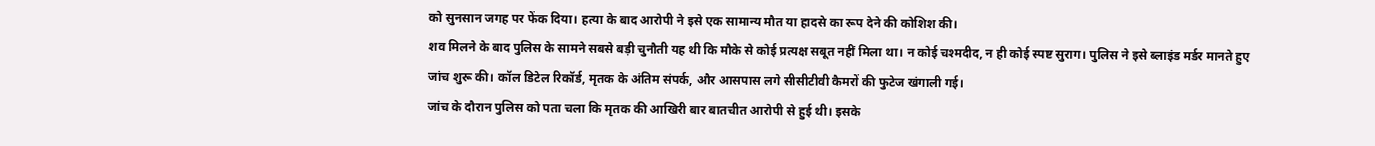को सुनसान जगह पर फेंक दिया। हत्या के बाद आरोपी ने इसे एक सामान्य मौत या हादसे का रूप देने की कोशिश की।
शव मिलने के बाद पुलिस के सामने सबसे बड़ी चुनौती यह थी कि मौके से कोई प्रत्यक्ष सबूत नहीं मिला था। न कोई चश्मदीद, न ही कोई स्पष्ट सुराग। पुलिस ने इसे ब्लाइंड मर्डर मानते हुए जांच शुरू की। कॉल डिटेल रिकॉर्ड, मृतक के अंतिम संपर्क, और आसपास लगे सीसीटीवी कैमरों की फुटेज खंगाली गई।
जांच के दौरान पुलिस को पता चला कि मृतक की आखिरी बार बातचीत आरोपी से हुई थी। इसके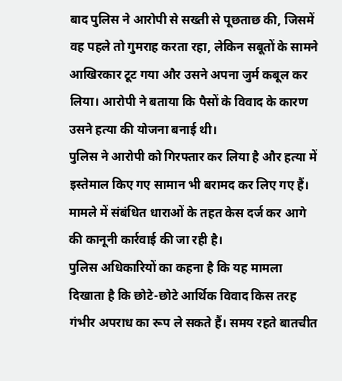बाद पुलिस ने आरोपी से सख्ती से पूछताछ की, जिसमें वह पहले तो गुमराह करता रहा, लेकिन सबूतों के सामने आखिरकार टूट गया और उसने अपना जुर्म कबूल कर लिया। आरोपी ने बताया कि पैसों के विवाद के कारण उसने हत्या की योजना बनाई थी।
पुलिस ने आरोपी को गिरफ्तार कर लिया है और हत्या में इस्तेमाल किए गए सामान भी बरामद कर लिए गए हैं। मामले में संबंधित धाराओं के तहत केस दर्ज कर आगे की कानूनी कार्रवाई की जा रही है।
पुलिस अधिकारियों का कहना है कि यह मामला दिखाता है कि छोटे-छोटे आर्थिक विवाद किस तरह गंभीर अपराध का रूप ले सकते हैं। समय रहते बातचीत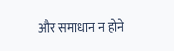और समाधान न होने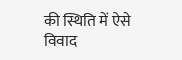की स्थिति में ऐसे विवाद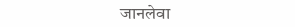जानलेवा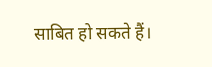साबित हो सकते हैं।